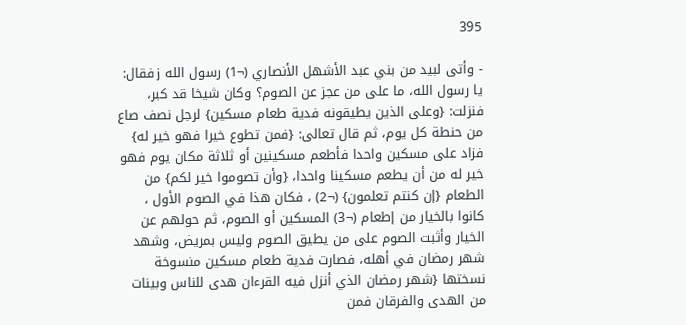395

- وأتى لبيد من بني عبد الأشهل الأنصاري (¬1) رسول الله j فقال: يا رسول الله، ما على من عجز عن الصوم؟ وكان شيخا قد كبر، فنزلت: {وعلى الذين يطيقونه فدية طعام مسكين} لرجل نصف صاع من حنطة كل يوم، ثم قال تعالى: {فمن تطوع خيرا فهو خير له} فزاد على مسكين واحدا فأطعم مسكينين أو ثلاثة مكان يوم فهو خير له من أن يطعم مسكينا واحدا، {وأن تصوموا خير لكم} من الطعام {إن كنتم تعلمون} (¬2) ، فكان هذا في الصوم الأول ، كانوا بالخيار من إطعام (¬3) المسكين أو الصوم، ثم حولهم عن الخيار وأثبت الصوم على من يطيق الصوم وليس بمريض، وشهد شهر رمضان في أهله، فصارت فدية طعام مسكين منسوخة نسختها {شهر رمضان الذي أنزل فيه القرءان هدى للناس وبينات من الهدى والفرقان فمن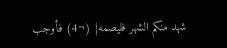شهد منكم الشهر فليصمه} (¬4) فأوجب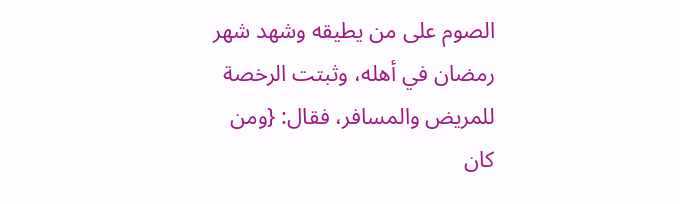الصوم على من يطيقه وشهد شهر رمضان في أهله، وثبتت الرخصة للمريض والمسافر، فقال: {ومن كان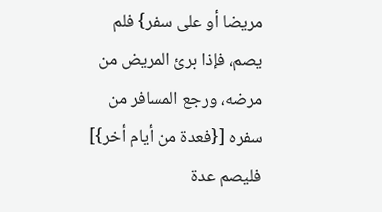مريضا أو على سفر} فلم يصم، فإذا برئ المريض من مرضه، ورجع المسافر من سفره [{فعدة من أيام أخر}] فليصم عدة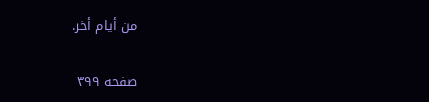من أيام أخر.

صفحه ۳۹۹